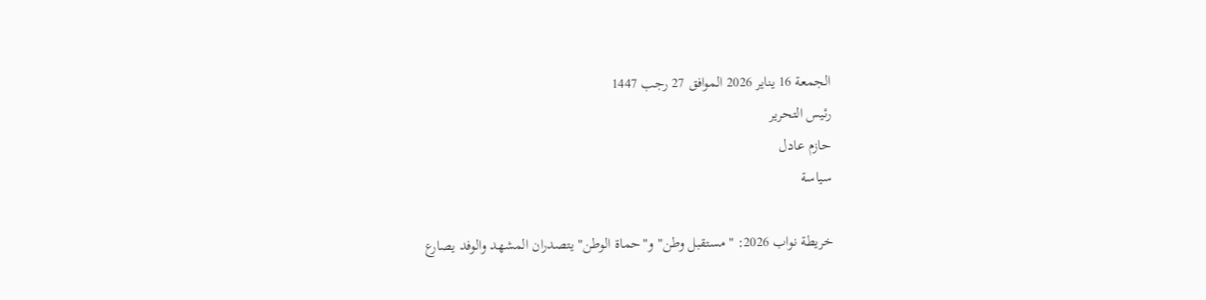الجمعة 16 يناير 2026 الموافق 27 رجب 1447
رئيس التحرير
حازم عادل
سياسة

خريطة نواب 2026: "مستقبل وطن" و"حماة الوطن" يتصدران المشهد والوفد يصارع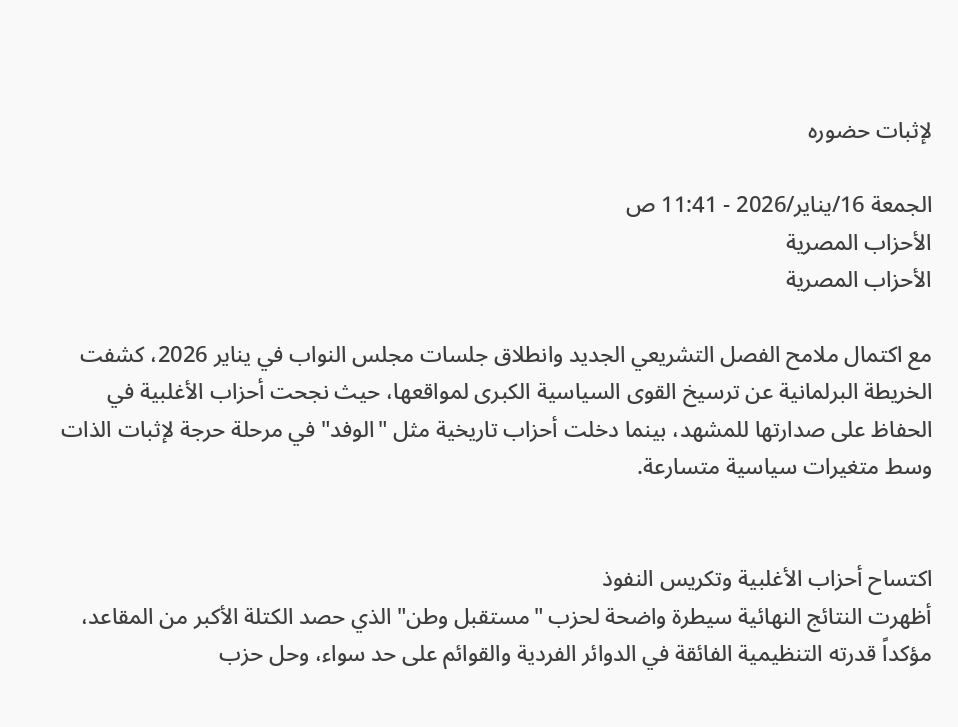لإثبات حضوره

الجمعة 16/يناير/2026 - 11:41 ص
الأحزاب المصرية
الأحزاب المصرية

مع اكتمال ملامح الفصل التشريعي الجديد وانطلاق جلسات مجلس النواب في يناير 2026، كشفت الخريطة البرلمانية عن ترسيخ القوى السياسية الكبرى لمواقعها، حيث نجحت أحزاب الأغلبية في الحفاظ على صدارتها للمشهد، بينما دخلت أحزاب تاريخية مثل "الوفد" في مرحلة حرجة لإثبات الذات وسط متغيرات سياسية متسارعة.


اكتساح أحزاب الأغلبية وتكريس النفوذ
أظهرت النتائج النهائية سيطرة واضحة لحزب "مستقبل وطن" الذي حصد الكتلة الأكبر من المقاعد، مؤكداً قدرته التنظيمية الفائقة في الدوائر الفردية والقوائم على حد سواء، وحل حزب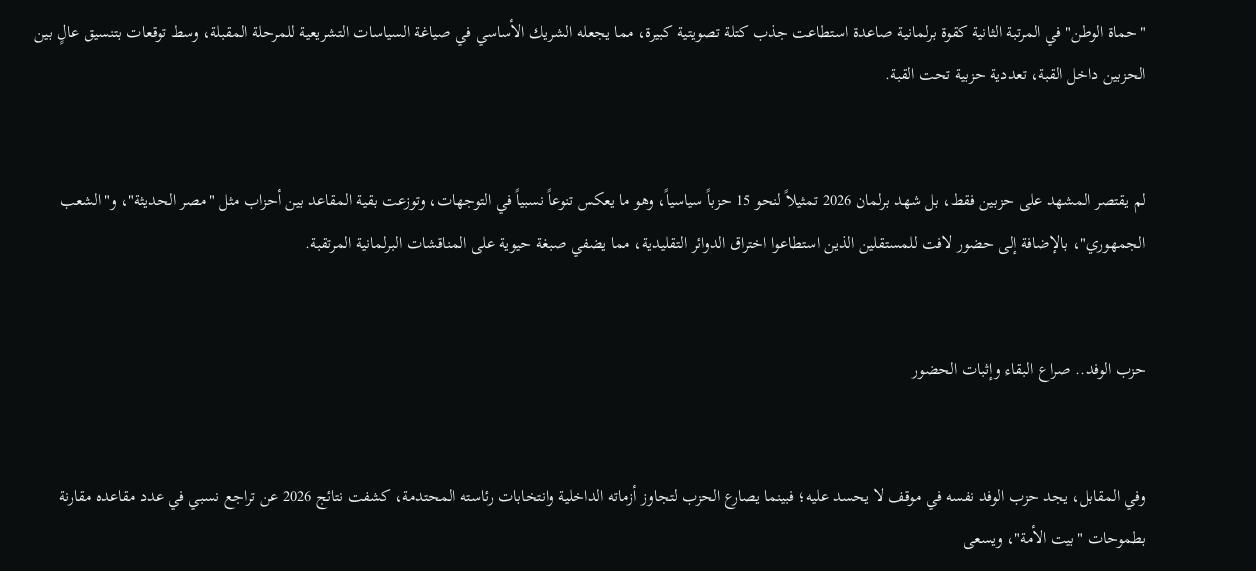"حماة الوطن" في المرتبة الثانية كقوة برلمانية صاعدة استطاعت جذب كتلة تصويتية كبيرة، مما يجعله الشريك الأساسي في صياغة السياسات التشريعية للمرحلة المقبلة، وسط توقعات بتنسيق عالٍ بين الحزبين داخل القبة، تعددية حزبية تحت القبة.


لم يقتصر المشهد على حزبين فقط، بل شهد برلمان 2026 تمثيلاً لنحو 15 حزباً سياسياً، وهو ما يعكس تنوعاً نسبياً في التوجهات، وتوزعت بقية المقاعد بين أحزاب مثل "مصر الحديثة"، و"الشعب الجمهوري"، بالإضافة إلى حضور لافت للمستقلين الذين استطاعوا اختراق الدوائر التقليدية، مما يضفي صبغة حيوية على المناقشات البرلمانية المرتقبة.


حزب الوفد.. صراع البقاء وإثبات الحضور


وفي المقابل، يجد حزب الوفد نفسه في موقف لا يحسد عليه؛ فبينما يصارع الحزب لتجاوز أزماته الداخلية وانتخابات رئاسته المحتدمة، كشفت نتائج 2026 عن تراجع نسبي في عدد مقاعده مقارنة بطموحات "بيت الأمة"، ويسعى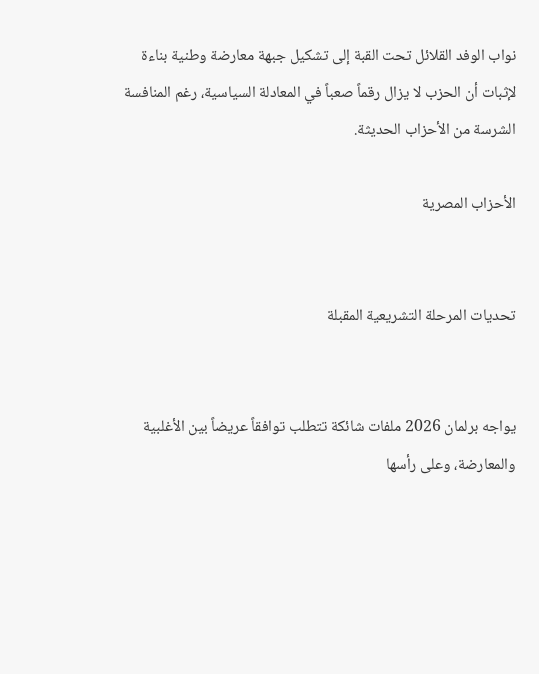نواب الوفد القلائل تحت القبة إلى تشكيل جبهة معارضة وطنية بناءة لإثبات أن الحزب لا يزال رقماً صعباً في المعادلة السياسية، رغم المنافسة الشرسة من الأحزاب الحديثة.

الأحزاب المصرية


تحديات المرحلة التشريعية المقبلة


يواجه برلمان 2026 ملفات شائكة تتطلب توافقاً عريضاً بين الأغلبية والمعارضة، وعلى رأسها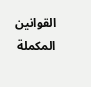القوانين المكملة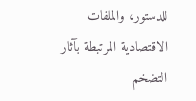للدستور، والملفات الاقتصادية المرتبطة بآثار التضخم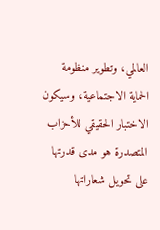العالمي، وتطوير منظومة الحماية الاجتماعية، وسيكون الاختبار الحقيقي للأحزاب المتصدرة هو مدى قدرتها على تحويل شعاراتها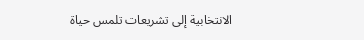الانتخابية إلى تشريعات تلمس حياة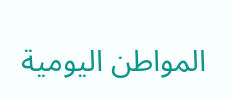المواطن اليومية